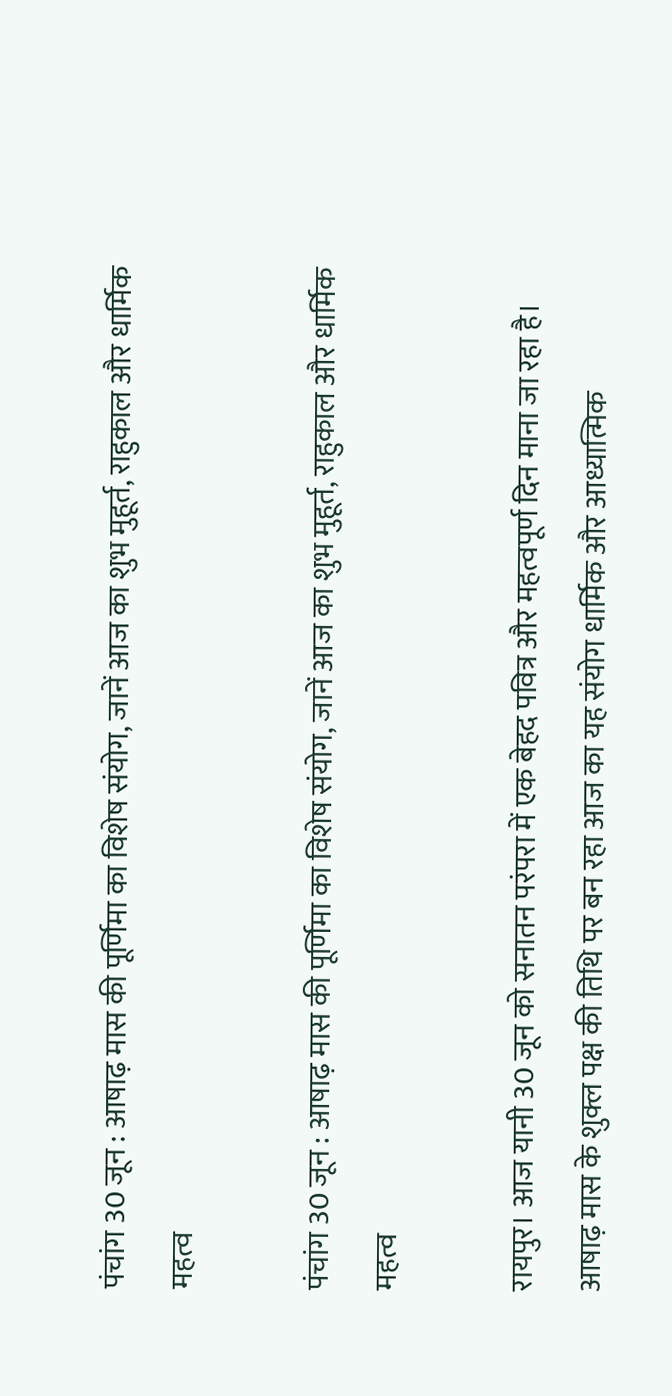पंचांग 30 जून : आषाढ़ मास की पूर्णिमा का विशेष संयोग, जानें आज का शुभ मुहूर्त, राहुकाल और धार्मिक महत्व

पंचांग 30 जून : आषाढ़ मास की पूर्णिमा का विशेष संयोग, जानें आज का शुभ मुहूर्त, राहुकाल और धार्मिक महत्व

रायपुर। आज यानी 30 जून को सनातन परंपरा में एक बेहद पवित्र और महत्वपूर्ण दिन माना जा रहा है। आषाढ़ मास के शुक्ल पक्ष की तिथि पर बन रहा आज का यह संयोग धार्मिक और आध्यात्मिक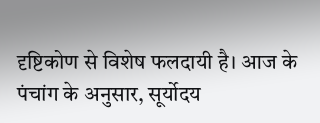दृष्टिकोण से विशेष फलदायी है। आज के पंचांग के अनुसार, सूर्योदय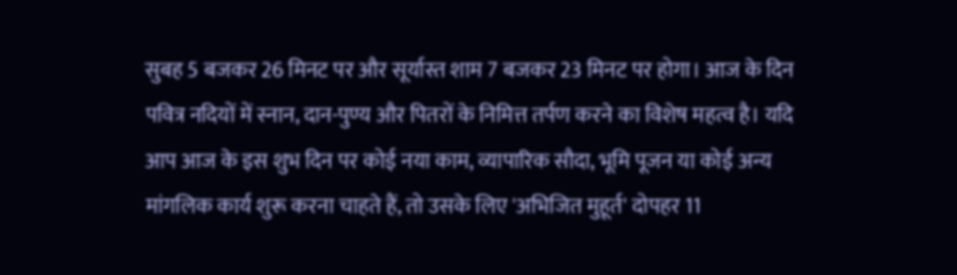सुबह 5 बजकर 26 मिनट पर और सूर्यास्त शाम 7 बजकर 23 मिनट पर होगा। आज के दिन पवित्र नदियों में स्नान, दान-पुण्य और पितरों के निमित्त तर्पण करने का विशेष महत्व है। यदि आप आज के इस शुभ दिन पर कोई नया काम, व्यापारिक सौदा, भूमि पूजन या कोई अन्य मांगलिक कार्य शुरू करना चाहते हैं, तो उसके लिए 'अभिजित मुहूर्त' दोपहर 11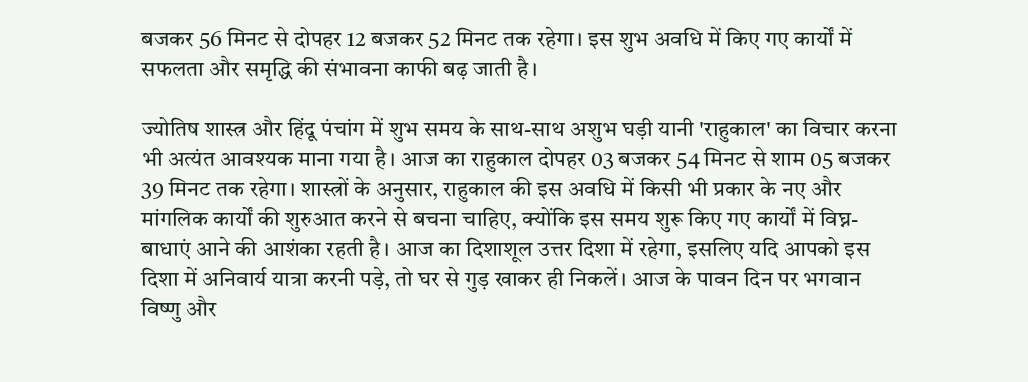बजकर 56 मिनट से दोपहर 12 बजकर 52 मिनट तक रहेगा। इस शुभ अवधि में किए गए कार्यों में सफलता और समृद्धि की संभावना काफी बढ़ जाती है।

ज्योतिष शास्त्र और हिंदू पंचांग में शुभ समय के साथ-साथ अशुभ घड़ी यानी 'राहुकाल' का विचार करना भी अत्यंत आवश्यक माना गया है। आज का राहुकाल दोपहर 03 बजकर 54 मिनट से शाम 05 बजकर 39 मिनट तक रहेगा। शास्त्रों के अनुसार, राहुकाल की इस अवधि में किसी भी प्रकार के नए और मांगलिक कार्यों की शुरुआत करने से बचना चाहिए, क्योंकि इस समय शुरू किए गए कार्यों में विघ्न-बाधाएं आने की आशंका रहती है। आज का दिशाशूल उत्तर दिशा में रहेगा, इसलिए यदि आपको इस दिशा में अनिवार्य यात्रा करनी पड़े, तो घर से गुड़ खाकर ही निकलें। आज के पावन दिन पर भगवान विष्णु और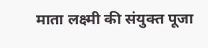माता लक्ष्मी की संयुक्त पूजा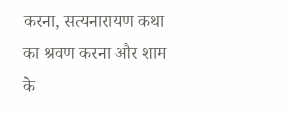करना, सत्यनारायण कथा का श्रवण करना और शाम के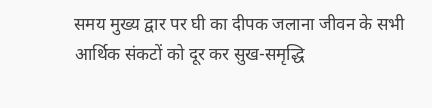समय मुख्य द्वार पर घी का दीपक जलाना जीवन के सभी आर्थिक संकटों को दूर कर सुख-समृद्धि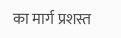का मार्ग प्रशस्त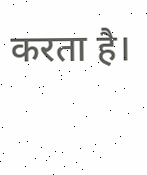करता है।